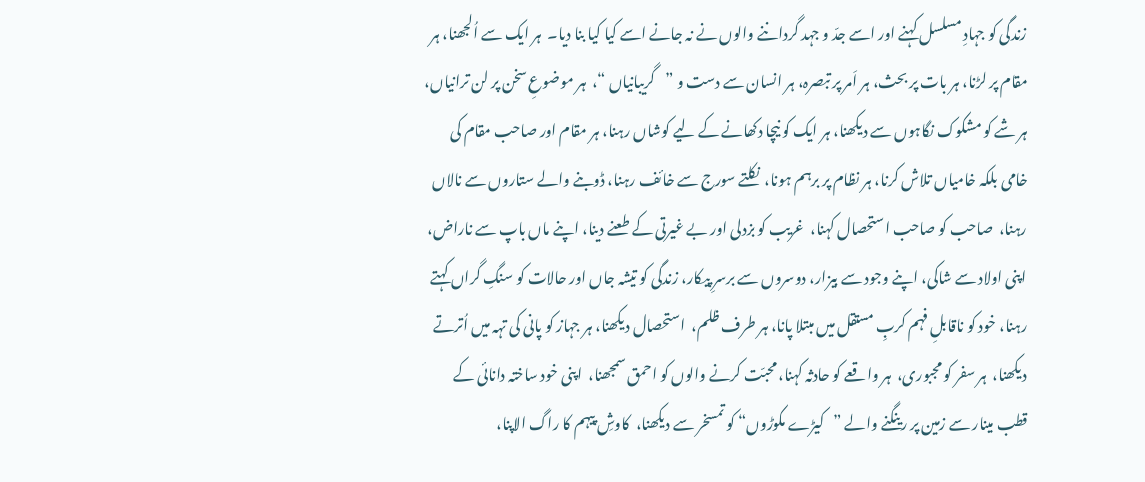زندگی کو جہادِ مسلسل کہنے اور اسے جدّ و جہد گرداننے والوں نے نہ جانے اسے کیا کیا بنا دیا۔  ہر ایک سے اُلجھنا، ہر مقام پر لڑنا، ہر بات پر بحث، ہر اَمر پر تبصرہ، ہر انسان سے دست و ”گریبانیاں “،  ہر موضوعِ سخن پر لن ترانیاں، ہر شے کو مشکوک نگاہوں سے دیکھنا، ہر ایک کو نیچا دکھانے کے لیے کوشاں رہنا، ہر مقام اور صاحب مقام کی خامی بلکہ خامیاں تلاش کرنا، ہر نظام پر برہم ہونا،  نکلتے سورج سے خائف رہنا، ڈوبنے والے ستاروں سے نالاں رہنا،  صاحب کو صاحب استحصال کہنا،  غریب کو بزدلی اور بے غیرتی کے طعنے دینا، اپنے ماں باپ سے ناراض، اپنی اولاد سے شاکی، اپنے وجود سے بیزار، دوسروں سے برسرِ پیکار، زندگی کو تیشہ جاں اور حالات کو سنگِ گراں کہتے رہنا، خود کو ناقابلِ فہم کربِ مستقل میں مبتلا پانا، ہر طرف ظلم،  استحصال دیکھنا، ہر جہاز کو پانی کی تہہ میں اُترتے دیکھنا،  ہر سفر کو مجبوری،  ہر واقعے کو حادثہ کہنا، محبّت کرنے والوں کو احمق سمجھنا،  اپنی خود ساختہ دانائی کے قطب مینار سے زمین پر رینگنے والے ”کیڑے مکوڑوں“ کو تمسخر سے دیکھنا،  کاوشِ پیہم کا راگ الاپنا،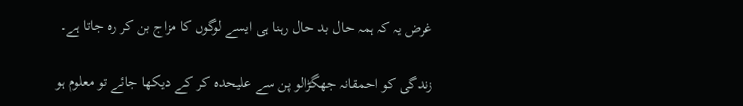غرض یہ کہ ہمہ حال بد حال رہنا ہی ایسے لوگوں کا مزاج بن کر رہ جاتا ہے۔

زندگی کو احمقانہ جھگڑالو پن سے علیحدہ کر کے دیکھا جائے تو معلوم ہو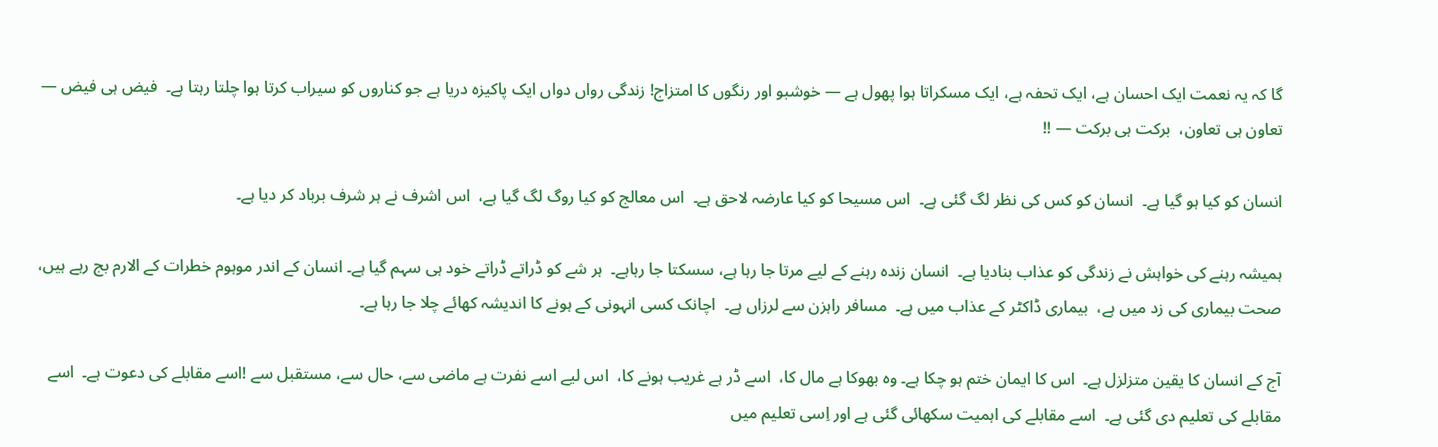گا کہ یہ نعمت ایک احسان ہے، ایک تحفہ ہے، ایک مسکراتا ہوا پھول ہے — خوشبو اور رنگوں کا امتزاج! زندگی رواں دواں ایک پاکیزہ دریا ہے جو کناروں کو سیراب کرتا ہوا چلتا رہتا ہے۔  فیض ہی فیض —  تعاون ہی تعاون،  برکت ہی برکت — !!

انسان کو کیا ہو گیا ہے۔  انسان کو کس کی نظر لگ گئی ہے۔  اس مسیحا کو کیا عارضہ لاحق ہے۔  اس معالج کو کیا روگ لگ گیا ہے،  اس اشرف نے ہر شرف برباد کر دیا ہے۔

ہمیشہ رہنے کی خواہش نے زندگی کو عذاب بنادیا ہے۔  انسان زندہ رہنے کے لیے مرتا جا رہا ہے، سسکتا جا رہاہے۔  ہر شے کو ڈراتے ڈراتے خود ہی سہم گیا ہے۔ انسان کے اندر موہوم خطرات کے الارم بج رہے ہیں،  صحت بیماری کی زد میں ہے،  بیماری ڈاکٹر کے عذاب میں ہے۔  مسافر راہزن سے لرزاں ہے۔  اچانک کسی انہونی کے ہونے کا اندیشہ کھائے چلا جا رہا ہے۔

آج کے انسان کا یقین متزلزل ہے۔  اس کا ایمان ختم ہو چکا ہے۔ وہ بھوکا ہے مال کا،  اسے ڈر ہے غریب ہونے کا،  اس لیے اسے نفرت ہے ماضی سے، حال سے، مستقبل سے !اسے مقابلے کی دعوت ہے۔  اسے مقابلے کی تعلیم دی گئی ہے۔  اسے مقابلے کی اہمیت سکھائی گئی ہے اور اِسی تعلیم میں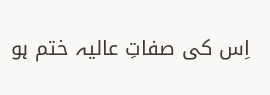اِس کی صفاتِ عالیہ ختم ہو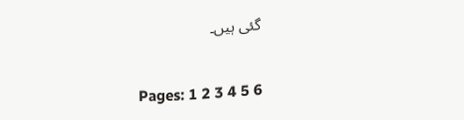گئی ہیں۔

Pages: 1 2 3 4 5 6